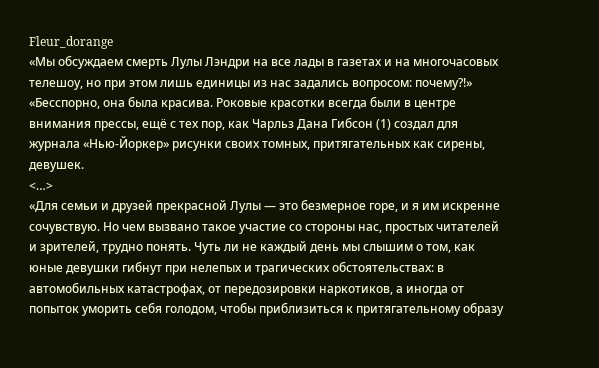Fleur_dorange
«Мы обсуждаем смерть Лулы Лэндри на все лады в газетах и на многочасовых телешоу, но при этом лишь единицы из нас задались вопросом: почему?!»
«Бесспорно, она была красива. Роковые красотки всегда были в центре внимания прессы, ещё с тех пор, как Чарльз Дана Гибсон (1) создал для журнала «Нью-Йоркер» рисунки своих томных, притягательных как сирены, девушек.
<…>
«Для семьи и друзей прекрасной Лулы — это безмерное горе, и я им искренне сочувствую. Но чем вызвано такое участие со стороны нас, простых читателей и зрителей, трудно понять. Чуть ли не каждый день мы слышим о том, как юные девушки гибнут при нелепых и трагических обстоятельствах: в автомобильных катастрофах, от передозировки наркотиков, а иногда от попыток уморить себя голодом, чтобы приблизиться к притягательному образу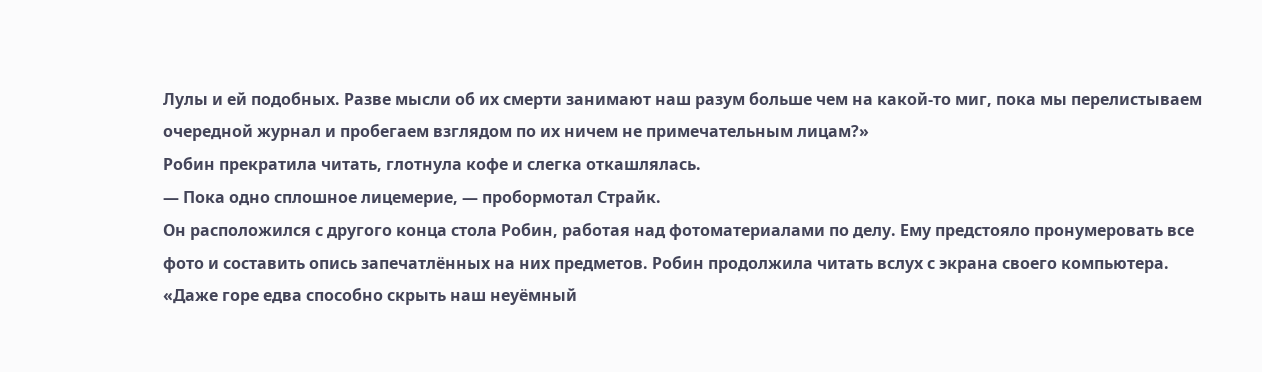Лулы и ей подобных. Разве мысли об их смерти занимают наш разум больше чем на какой-то миг, пока мы перелистываем очередной журнал и пробегаем взглядом по их ничем не примечательным лицам?»
Робин прекратила читать, глотнула кофе и слегка откашлялась.
— Пока одно сплошное лицемерие, — пробормотал Страйк.
Он расположился с другого конца стола Робин, работая над фотоматериалами по делу. Ему предстояло пронумеровать все фото и составить опись запечатлённых на них предметов. Робин продолжила читать вслух с экрана своего компьютера.
«Даже горе едва способно скрыть наш неуёмный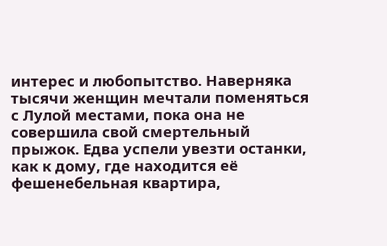интерес и любопытство. Наверняка тысячи женщин мечтали поменяться с Лулой местами, пока она не совершила свой смертельный прыжок. Едва успели увезти останки, как к дому, где находится её фешенебельная квартира,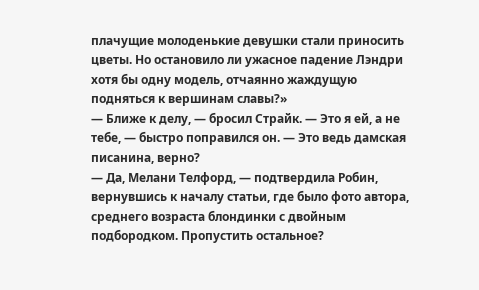плачущие молоденькие девушки стали приносить цветы. Но остановило ли ужасное падение Лэндри хотя бы одну модель, отчаянно жаждущую подняться к вершинам славы?»
— Ближе к делу, — бросил Страйк. — Это я ей, а не тебе, — быстро поправился он. — Это ведь дамская писанина, верно?
— Да, Мелани Телфорд, — подтвердила Робин, вернувшись к началу статьи, где было фото автора, среднего возраста блондинки с двойным подбородком. Пропустить остальное?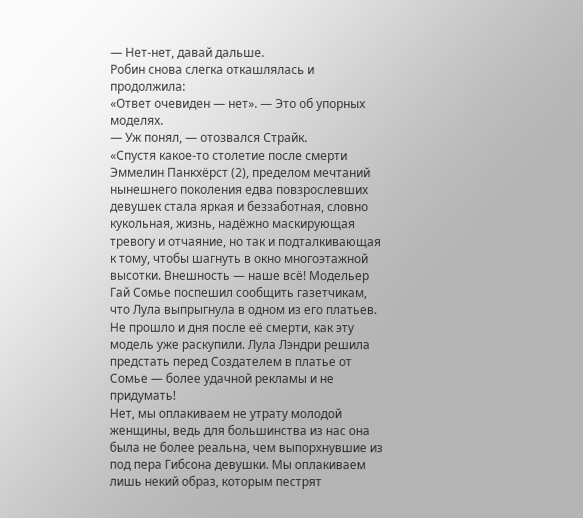— Нет-нет, давай дальше.
Робин снова слегка откашлялась и продолжила:
«Ответ очевиден — нет». — Это об упорных моделях.
— Уж понял, — отозвался Страйк.
«Спустя какое-то столетие после смерти Эммелин Панкхёрст (2), пределом мечтаний нынешнего поколения едва повзрослевших девушек стала яркая и беззаботная, словно кукольная, жизнь, надёжно маскирующая тревогу и отчаяние, но так и подталкивающая к тому, чтобы шагнуть в окно многоэтажной высотки. Внешность — наше всё! Модельер Гай Сомье поспешил сообщить газетчикам, что Лула выпрыгнула в одном из его платьев. Не прошло и дня после её смерти, как эту модель уже раскупили. Лула Лэндри решила предстать перед Создателем в платье от Сомье — более удачной рекламы и не придумать!
Нет, мы оплакиваем не утрату молодой женщины, ведь для большинства из нас она была не более реальна, чем выпорхнувшие из под пера Гибсона девушки. Мы оплакиваем лишь некий образ, которым пестрят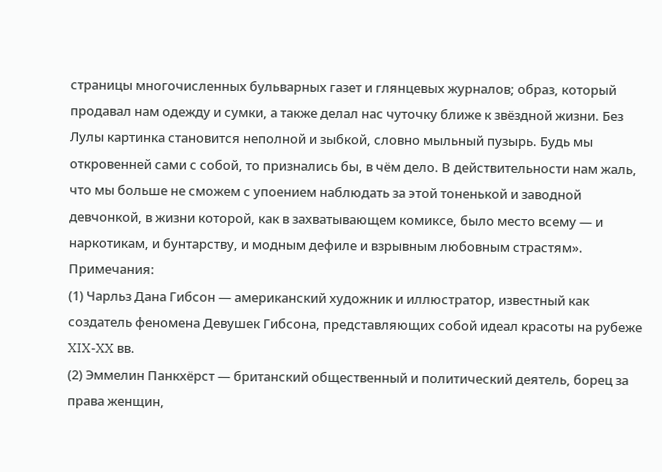страницы многочисленных бульварных газет и глянцевых журналов; образ, который продавал нам одежду и сумки, а также делал нас чуточку ближе к звёздной жизни. Без Лулы картинка становится неполной и зыбкой, словно мыльный пузырь. Будь мы откровенней сами с собой, то признались бы, в чём дело. В действительности нам жаль, что мы больше не сможем с упоением наблюдать за этой тоненькой и заводной девчонкой, в жизни которой, как в захватывающем комиксе, было место всему — и наркотикам, и бунтарству, и модным дефиле и взрывным любовным страстям».
Примечания:
(1) Чарльз Дана Гибсон — американский художник и иллюстратор, известный как создатель феномена Девушек Гибсона, представляющих собой идеал красоты на рубеже XIX-XX вв.
(2) Эммелин Панкхёрст — британский общественный и политический деятель, борец за права женщин,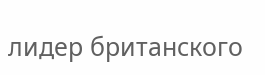лидер британского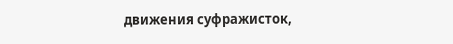движения суфражисток,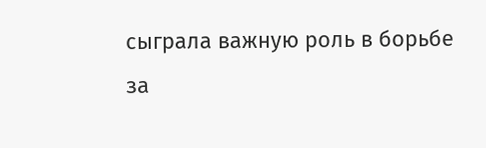сыграла важную роль в борьбе за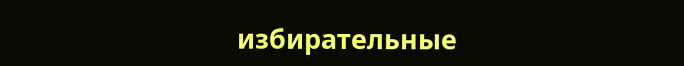избирательные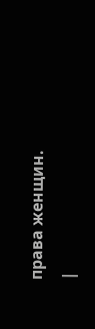права женщин.
|